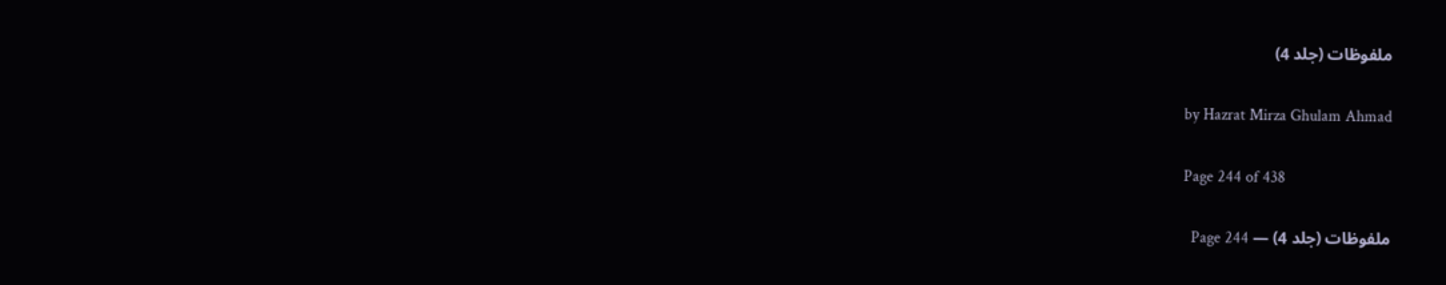ملفوظات (جلد 4)

by Hazrat Mirza Ghulam Ahmad

Page 244 of 438

ملفوظات (جلد 4) — Page 244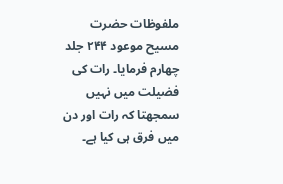ملفوظات حضرت مسیح موعود ۲۴۴ جلد چهارم فرمایا۔ رات کی فضیلت میں نہیں سمجھتا کہ رات اور دن میں فرق ہی کیا ہے۔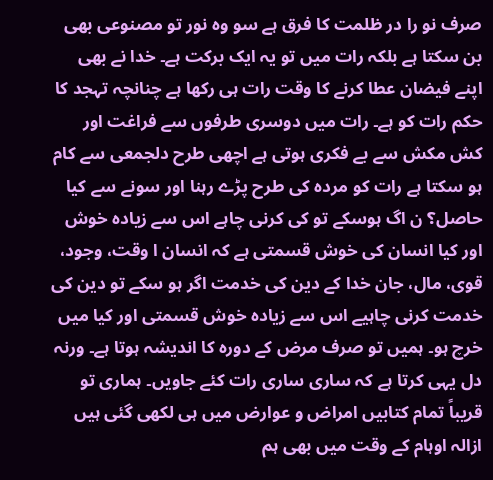صرف نو را در ظلمت کا فرق ہے سو وہ نور تو مصنوعی بھی بن سکتا ہے بلکہ رات میں تو یہ ایک برکت ہے۔ خدا نے بھی اپنے فیضان عطا کرنے کا وقت رات ہی رکھا ہے چنانچہ تہجد کا حکم رات کو ہے۔ رات میں دوسری طرفوں سے فراغت اور کش مکش سے بے فکری ہوتی ہے اچھی طرح دلجمعی سے کام ہو سکتا ہے رات کو مردہ کی طرح پڑے رہنا اور سونے سے کیا حاصل؟ ن اگ ہوسکے تو کی کرنی چاہے اس سے زیادہ خوش اور کیا انسان کی خوش قسمتی ہے کہ انسان ا وقت، وجود، قوی، مال، جان خدا کے دین کی خدمت اگر ہو سکے تو دین کی خدمت کرنی چاہیے اس سے زیادہ خوش قسمتی اور کیا میں خرچ ہو۔ ہمیں تو صرف مرض کے دورہ کا اندیشہ ہوتا ہے۔ ورنہ دل یہی کرتا ہے کہ ساری ساری رات کئے جاویں۔ ہماری تو قریباً تمام کتابیں امراض و عوارض میں ہی لکھی گئی ہیں ازالہ اوہام کے وقت میں بھی ہم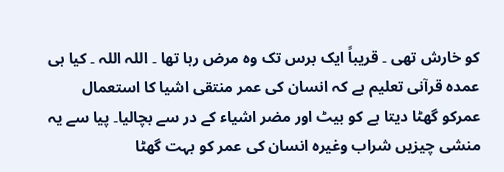کو خارش تھی ۔ قریباً ایک برس تک وہ مرض رہا تھا ۔ اللہ اللہ ۔ کیا ہی عمدہ قرآنی تعلیم ہے کہ انسان کی عمر منتقی اشیا کا استعمال عمرکو گھٹا دیتا ہے کو بیٹ اور مضر اشیاء کے در سے بچالیا۔ پیا سے یہ منشی چیزیں شراب وغیرہ انسان کی عمر کو بہت گھٹا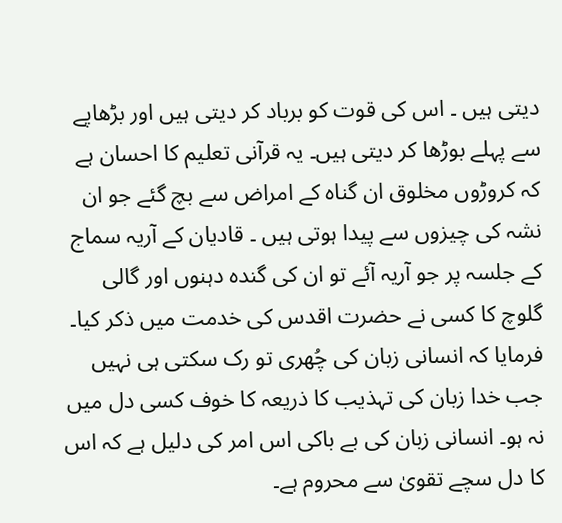دیتی ہیں ۔ اس کی قوت کو برباد کر دیتی ہیں اور بڑھاپے سے پہلے بوڑھا کر دیتی ہیں۔ یہ قرآنی تعلیم کا احسان ہے کہ کروڑوں مخلوق ان گناہ کے امراض سے بچ گئے جو ان نشہ کی چیزوں سے پیدا ہوتی ہیں ۔ قادیان کے آریہ سماج کے جلسہ پر جو آریہ آئے تو ان کی گندہ دہنوں اور گالی گلوچ کا کسی نے حضرت اقدس کی خدمت میں ذکر کیا۔ فرمایا کہ انسانی زبان کی چُھری تو رک سکتی ہی نہیں جب خدا زبان کی تہذیب کا ذریعہ کا خوف کسی دل میں نہ ہو۔ انسانی زبان کی بے باکی اس امر کی دلیل ہے کہ اس کا دل سچے تقویٰ سے محروم ہے۔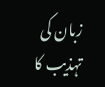زبان کی تہذیب کا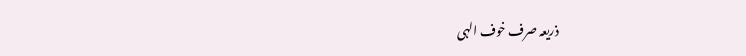ذریعہ صرف خوف الہی